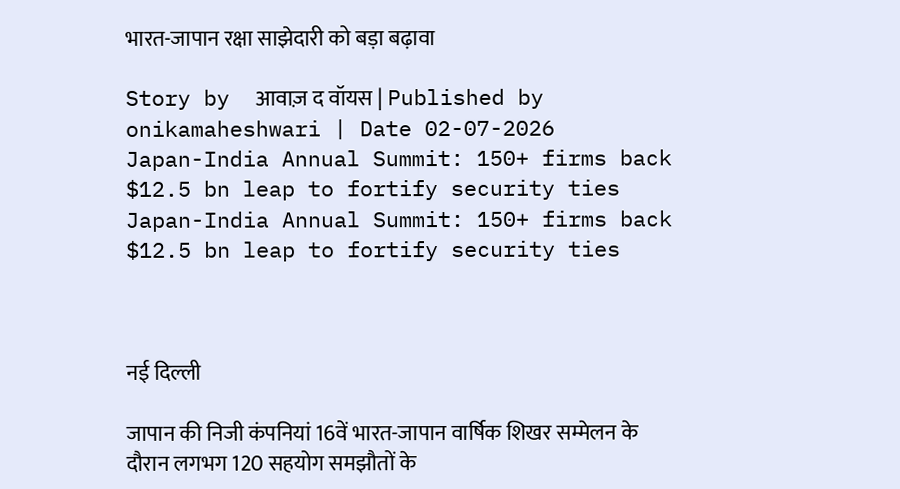भारत-जापान रक्षा साझेदारी को बड़ा बढ़ावा

Story by  आवाज़ द वॉयस | Published by  onikamaheshwari | Date 02-07-2026
Japan-India Annual Summit: 150+ firms back $12.5 bn leap to fortify security ties
Japan-India Annual Summit: 150+ firms back $12.5 bn leap to fortify security ties



नई दिल्ली

जापान की निजी कंपनियां 16वें भारत-जापान वार्षिक शिखर सम्मेलन के दौरान लगभग 120 सहयोग समझौतों के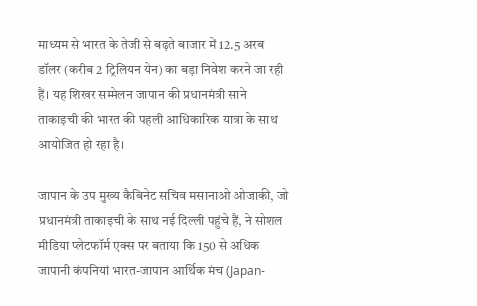माध्यम से भारत के तेजी से बढ़ते बाजार में 12.5 अरब डॉलर (करीब 2 ट्रिलियन येन) का बड़ा निवेश करने जा रही हैं। यह शिखर सम्मेलन जापान की प्रधानमंत्री साने ताकाइची की भारत की पहली आधिकारिक यात्रा के साथ आयोजित हो रहा है।

जापान के उप मुख्य कैबिनेट सचिव मसानाओ ओजाकी, जो प्रधानमंत्री ताकाइची के साथ नई दिल्ली पहुंचे हैं, ने सोशल मीडिया प्लेटफॉर्म एक्स पर बताया कि 150 से अधिक जापानी कंपनियां भारत-जापान आर्थिक मंच (Japan-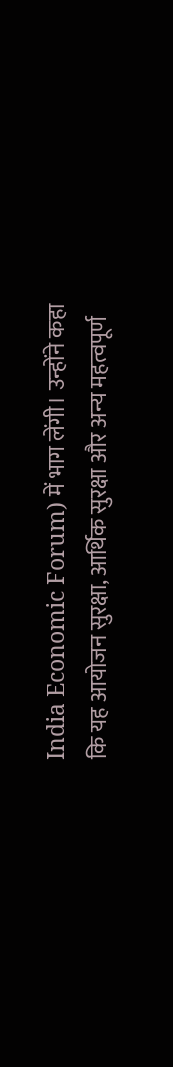India Economic Forum) में भाग लेंगी। उन्होंने कहा कि यह आयोजन सुरक्षा, आर्थिक सुरक्षा और अन्य महत्वपूर्ण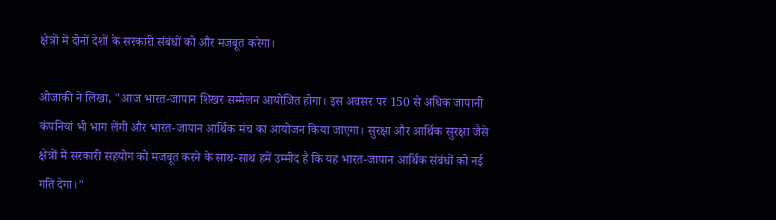क्षेत्रों में दोनों देशों के सरकारी संबंधों को और मजबूत करेगा।

ओजाकी ने लिखा, "आज भारत-जापान शिखर सम्मेलन आयोजित होगा। इस अवसर पर 150 से अधिक जापानी कंपनियां भी भाग लेंगी और भारत-जापान आर्थिक मंच का आयोजन किया जाएगा। सुरक्षा और आर्थिक सुरक्षा जैसे क्षेत्रों में सरकारी सहयोग को मजबूत करने के साथ-साथ हमें उम्मीद है कि यह भारत-जापान आर्थिक संबंधों को नई गति देगा।"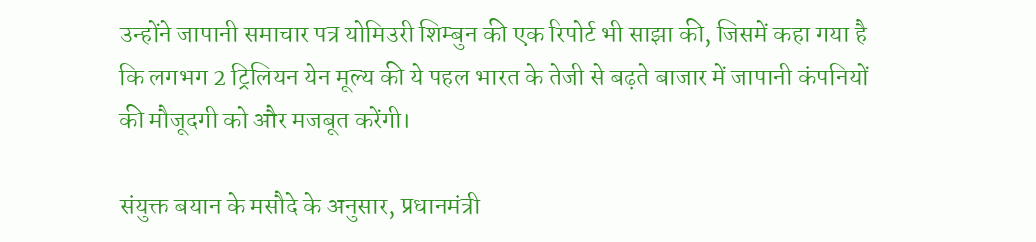उन्होंने जापानी समाचार पत्र योमिउरी शिम्बुन की एक रिपोर्ट भी साझा की, जिसमें कहा गया है कि लगभग 2 ट्रिलियन येन मूल्य की ये पहल भारत के तेजी से बढ़ते बाजार में जापानी कंपनियों की मौजूदगी को और मजबूत करेंगी।

संयुक्त बयान के मसौदे के अनुसार, प्रधानमंत्री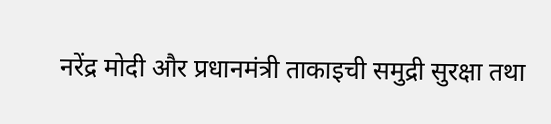नरेंद्र मोदी और प्रधानमंत्री ताकाइची समुद्री सुरक्षा तथा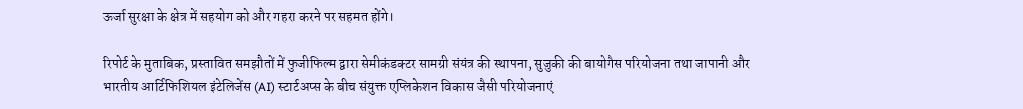ऊर्जा सुरक्षा के क्षेत्र में सहयोग को और गहरा करने पर सहमत होंगे।

रिपोर्ट के मुताबिक, प्रस्तावित समझौतों में फुजीफिल्म द्वारा सेमीकंडक्टर सामग्री संयंत्र की स्थापना, सुजुकी की बायोगैस परियोजना तथा जापानी और भारतीय आर्टिफिशियल इंटेलिजेंस (AI) स्टार्टअप्स के बीच संयुक्त एप्लिकेशन विकास जैसी परियोजनाएं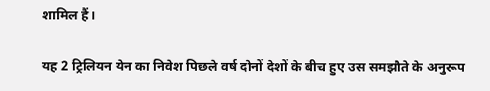शामिल हैं।

यह 2 ट्रिलियन येन का निवेश पिछले वर्ष दोनों देशों के बीच हुए उस समझौते के अनुरूप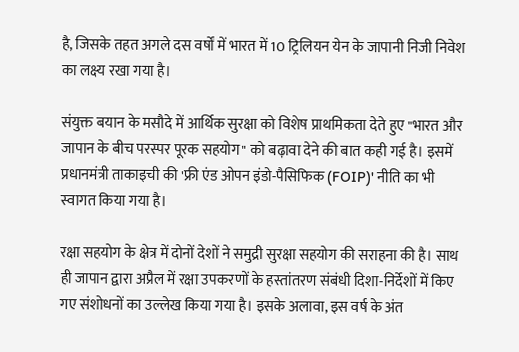है, जिसके तहत अगले दस वर्षों में भारत में 10 ट्रिलियन येन के जापानी निजी निवेश का लक्ष्य रखा गया है।

संयुक्त बयान के मसौदे में आर्थिक सुरक्षा को विशेष प्राथमिकता देते हुए "भारत और जापान के बीच परस्पर पूरक सहयोग" को बढ़ावा देने की बात कही गई है। इसमें प्रधानमंत्री ताकाइची की 'फ्री एंड ओपन इंडो-पैसिफिक (FOIP)' नीति का भी स्वागत किया गया है।

रक्षा सहयोग के क्षेत्र में दोनों देशों ने समुद्री सुरक्षा सहयोग की सराहना की है। साथ ही जापान द्वारा अप्रैल में रक्षा उपकरणों के हस्तांतरण संबंधी दिशा-निर्देशों में किए गए संशोधनों का उल्लेख किया गया है। इसके अलावा, इस वर्ष के अंत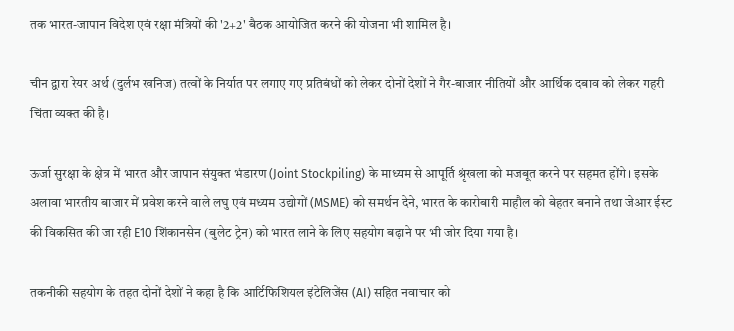तक भारत-जापान विदेश एवं रक्षा मंत्रियों की '2+2' बैठक आयोजित करने की योजना भी शामिल है।

चीन द्वारा रेयर अर्थ (दुर्लभ खनिज) तत्वों के निर्यात पर लगाए गए प्रतिबंधों को लेकर दोनों देशों ने गैर-बाजार नीतियों और आर्थिक दबाव को लेकर गहरी चिंता व्यक्त की है।

ऊर्जा सुरक्षा के क्षेत्र में भारत और जापान संयुक्त भंडारण (Joint Stockpiling) के माध्यम से आपूर्ति श्रृंखला को मजबूत करने पर सहमत होंगे। इसके अलावा भारतीय बाजार में प्रवेश करने वाले लघु एवं मध्यम उद्योगों (MSME) को समर्थन देने, भारत के कारोबारी माहौल को बेहतर बनाने तथा जेआर ईस्ट की विकसित की जा रही E10 शिंकानसेन (बुलेट ट्रेन) को भारत लाने के लिए सहयोग बढ़ाने पर भी जोर दिया गया है।

तकनीकी सहयोग के तहत दोनों देशों ने कहा है कि आर्टिफिशियल इंटेलिजेंस (AI) सहित नवाचार को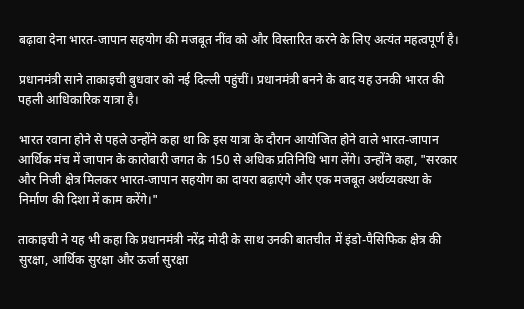बढ़ावा देना भारत-जापान सहयोग की मजबूत नींव को और विस्तारित करने के लिए अत्यंत महत्वपूर्ण है।

प्रधानमंत्री साने ताकाइची बुधवार को नई दिल्ली पहुंचीं। प्रधानमंत्री बनने के बाद यह उनकी भारत की पहली आधिकारिक यात्रा है।

भारत रवाना होने से पहले उन्होंने कहा था कि इस यात्रा के दौरान आयोजित होने वाले भारत-जापान आर्थिक मंच में जापान के कारोबारी जगत के 150 से अधिक प्रतिनिधि भाग लेंगे। उन्होंने कहा, "सरकार और निजी क्षेत्र मिलकर भारत-जापान सहयोग का दायरा बढ़ाएंगे और एक मजबूत अर्थव्यवस्था के निर्माण की दिशा में काम करेंगे।"

ताकाइची ने यह भी कहा कि प्रधानमंत्री नरेंद्र मोदी के साथ उनकी बातचीत में इंडो-पैसिफिक क्षेत्र की सुरक्षा, आर्थिक सुरक्षा और ऊर्जा सुरक्षा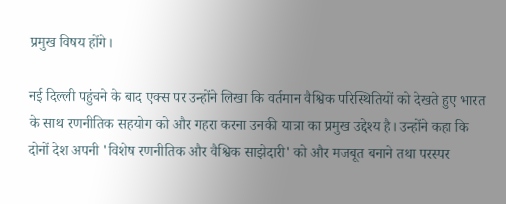प्रमुख विषय होंगे।

नई दिल्ली पहुंचने के बाद एक्स पर उन्होंने लिखा कि वर्तमान वैश्विक परिस्थितियों को देखते हुए भारत के साथ रणनीतिक सहयोग को और गहरा करना उनकी यात्रा का प्रमुख उद्देश्य है। उन्होंने कहा कि दोनों देश अपनी 'विशेष रणनीतिक और वैश्विक साझेदारी' को और मजबूत बनाने तथा परस्पर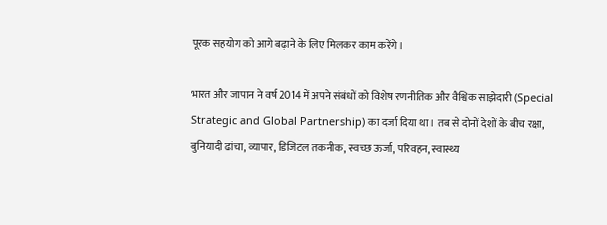पूरक सहयोग को आगे बढ़ाने के लिए मिलकर काम करेंगे।

भारत और जापान ने वर्ष 2014 में अपने संबंधों को विशेष रणनीतिक और वैश्विक साझेदारी (Special Strategic and Global Partnership) का दर्जा दिया था। तब से दोनों देशों के बीच रक्षा, बुनियादी ढांचा, व्यापार, डिजिटल तकनीक, स्वच्छ ऊर्जा, परिवहन, स्वास्थ्य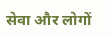सेवा और लोगों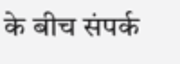के बीच संपर्क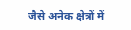जैसे अनेक क्षेत्रों में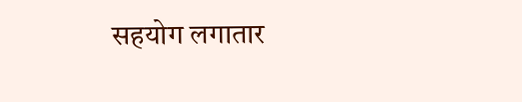सहयोग लगातार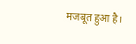मजबूत हुआ है।